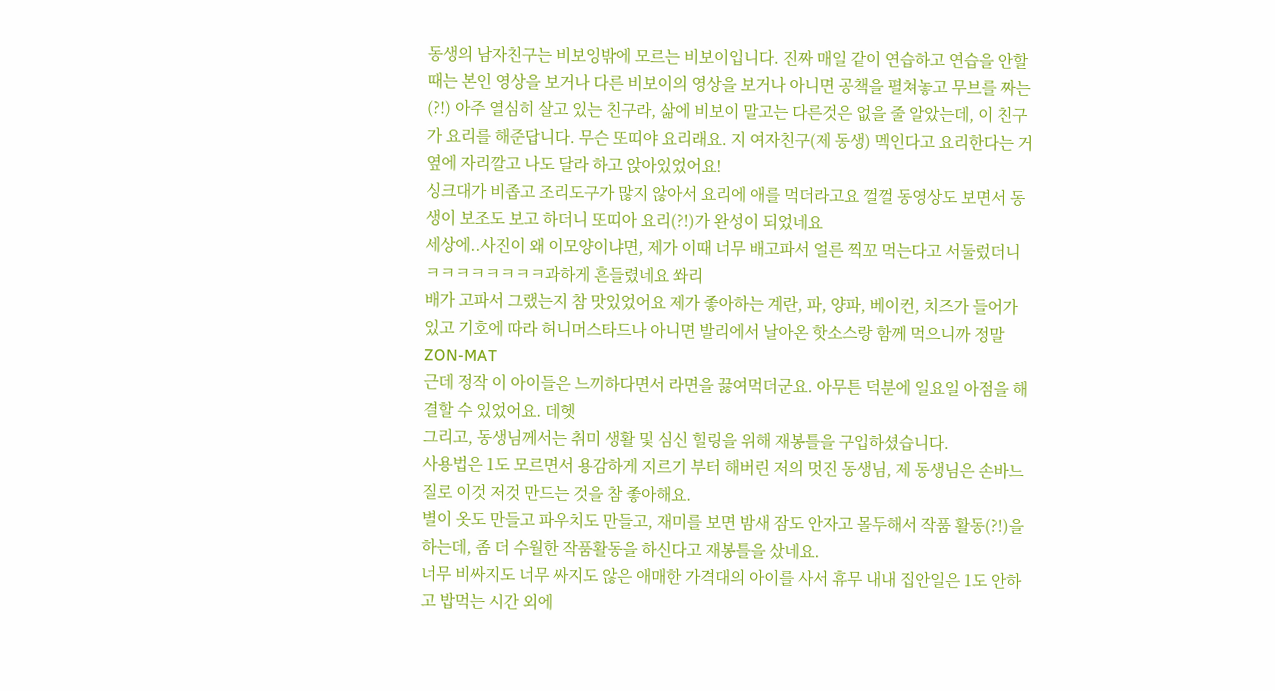동생의 남자친구는 비보잉밖에 모르는 비보이입니다. 진짜 매일 같이 연습하고 연습을 안할때는 본인 영상을 보거나 다른 비보이의 영상을 보거나 아니면 공책을 펼쳐놓고 무브를 짜는(?!) 아주 열심히 살고 있는 친구라, 삶에 비보이 말고는 다른것은 없을 줄 알았는데, 이 친구가 요리를 해준답니다. 무슨 또띠야 요리래요. 지 여자친구(제 동생) 멕인다고 요리한다는 거 옆에 자리깔고 나도 달라 하고 앉아있었어요!
싱크대가 비좁고 조리도구가 많지 않아서 요리에 애를 먹더라고요 껄껄 동영상도 보면서 동생이 보조도 보고 하더니 또띠아 요리(?!)가 완성이 되었네요
세상에..사진이 왜 이모양이냐면, 제가 이때 너무 배고파서 얼른 찍꼬 먹는다고 서둘렀더니 ㅋㅋㅋㅋㅋㅋㅋㅋ과하게 흔들렸네요 쏴리
배가 고파서 그랬는지 참 맛있었어요 제가 좋아하는 계란, 파, 양파, 베이컨, 치즈가 들어가있고 기호에 따라 허니머스타드나 아니면 발리에서 날아온 핫소스랑 함께 먹으니까 정말 ZON-MAT
근데 정작 이 아이들은 느끼하다면서 라면을 끓여먹더군요. 아무튼 덕분에 일요일 아점을 해결할 수 있었어요. 데헷
그리고, 동생님께서는 취미 생활 및 심신 힐링을 위해 재봉틀을 구입하셨습니다.
사용법은 1도 모르면서 용감하게 지르기 부터 해버린 저의 멋진 동생님, 제 동생님은 손바느질로 이것 저것 만드는 것을 참 좋아해요.
별이 옷도 만들고 파우치도 만들고, 재미를 보면 밤새 잠도 안자고 몰두해서 작품 활동(?!)을 하는데, 좀 더 수월한 작품활동을 하신다고 재봉틀을 샀네요.
너무 비싸지도 너무 싸지도 않은 애매한 가격대의 아이를 사서 휴무 내내 집안일은 1도 안하고 밥먹는 시간 외에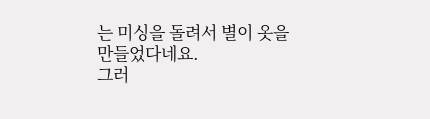는 미싱을 돌려서 별이 옷을 만들었다네요.
그러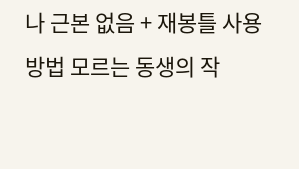나 근본 없음 + 재봉틀 사용방법 모르는 동생의 작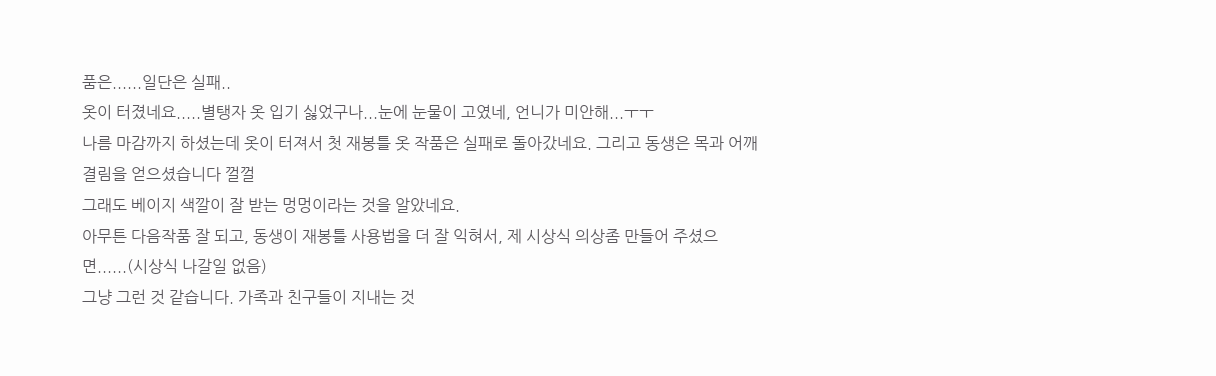품은......일단은 실패..
옷이 터졌네요.....별탱자 옷 입기 싫었구나...눈에 눈물이 고였네, 언니가 미안해...ㅜㅜ
나름 마감까지 하셨는데 옷이 터져서 첫 재봉틀 옷 작품은 실패로 돌아갔네요. 그리고 동생은 목과 어깨 결림을 얻으셨습니다 껄껄
그래도 베이지 색깔이 잘 받는 멍멍이라는 것을 알았네요.
아무튼 다음작품 잘 되고, 동생이 재봉틀 사용법을 더 잘 익혀서, 제 시상식 의상좀 만들어 주셨으면......(시상식 나갈일 없음)
그냥 그런 것 같습니다. 가족과 친구들이 지내는 것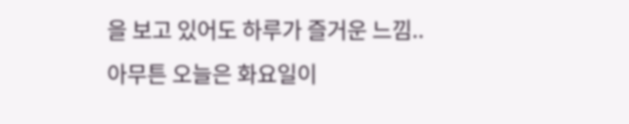을 보고 있어도 하루가 즐거운 느낌..
아무튼 오늘은 화요일이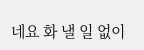네요 화 낼 일 없이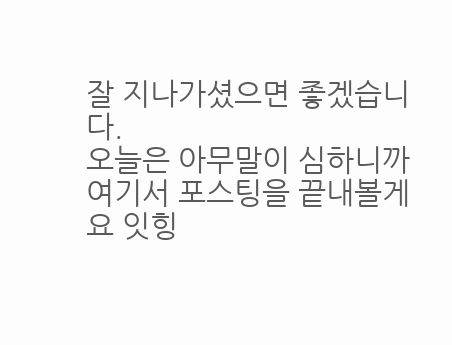잘 지나가셨으면 좋겠습니다.
오늘은 아무말이 심하니까 여기서 포스팅을 끝내볼게요 잇힝